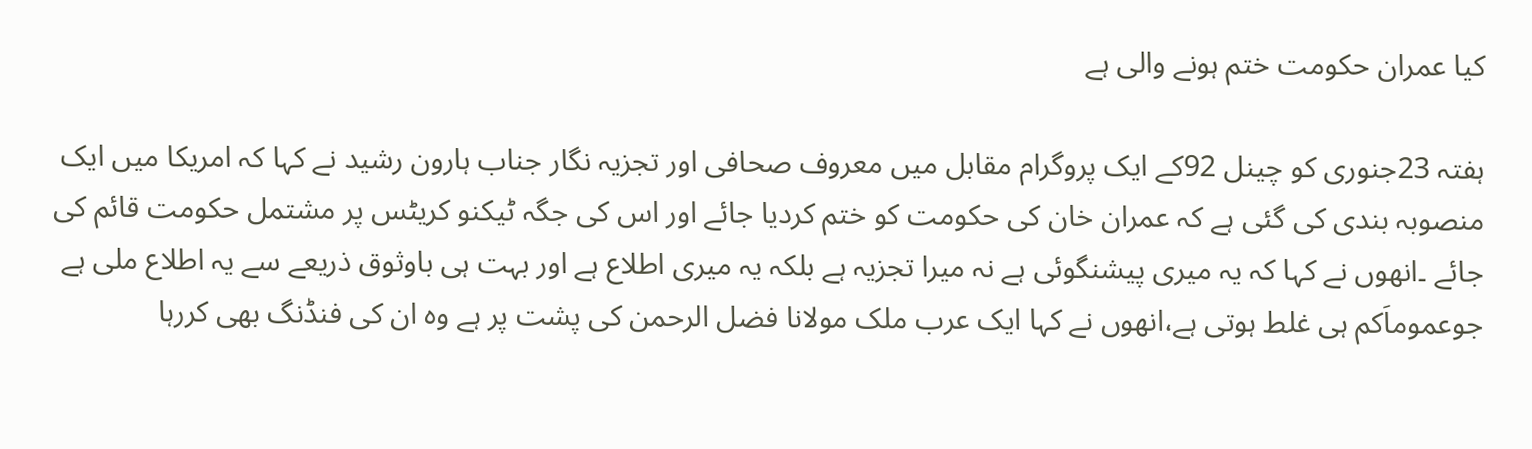کیا عمران حکومت ختم ہونے والی ہے

ہفتہ 23جنوری کو چینل 92کے ایک پروگرام مقابل میں معروف صحافی اور تجزیہ نگار جناب ہارون رشید نے کہا کہ امریکا میں ایک منصوبہ بندی کی گئی ہے کہ عمران خان کی حکومت کو ختم کردیا جائے اور اس کی جگہ ٹیکنو کریٹس پر مشتمل حکومت قائم کی جائے ۔انھوں نے کہا کہ یہ میری پیشنگوئی ہے نہ میرا تجزیہ ہے بلکہ یہ میری اطلاع ہے اور بہت ہی باوثوق ذریعے سے یہ اطلاع ملی ہے جوعموماَکم ہی غلط ہوتی ہے،انھوں نے کہا ایک عرب ملک مولانا فضل الرحمن کی پشت پر ہے وہ ان کی فنڈنگ بھی کررہا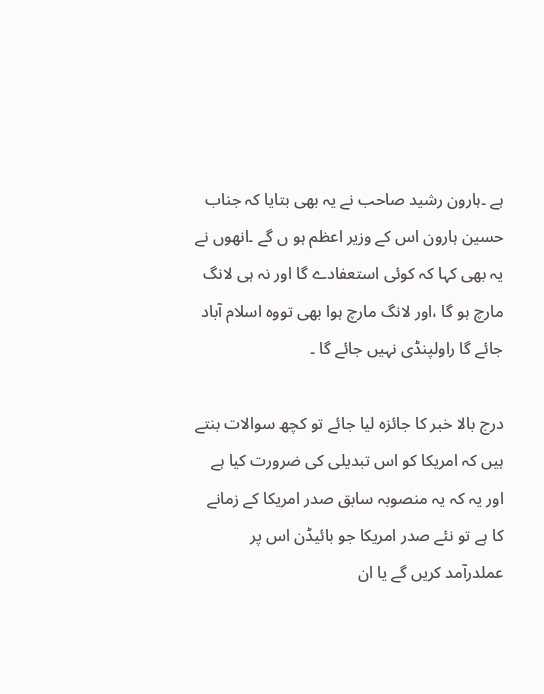ہے ۔ہارون رشید صاحب نے یہ بھی بتایا کہ جناب حسین ہارون اس کے وزیر اعظم ہو ں گے ۔انھوں نے یہ بھی کہا کہ کوئی استعفادے گا اور نہ ہی لانگ مارچ ہو گا ،اور لانگ مارچ ہوا بھی تووہ اسلام آباد جائے گا راولپنڈی نہیں جائے گا ۔

درج بالا خبر کا جائزہ لیا جائے تو کچھ سوالات بنتے ہیں کہ امریکا کو اس تبدیلی کی ضرورت کیا ہے اور یہ کہ یہ منصوبہ سابق صدر امریکا کے زمانے کا ہے تو نئے صدر امریکا جو بائیڈن اس پر عملدرآمد کریں گے یا ان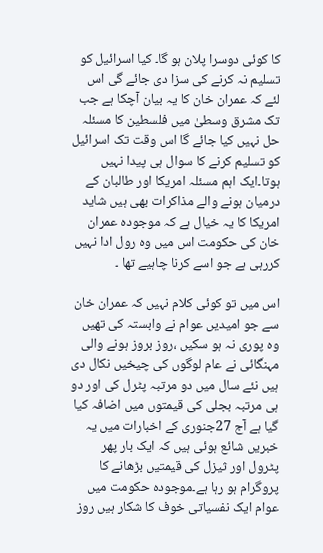کا کوئی دوسرا پلان ہو گا۔ کیا اسرائیل کو تسلیم نہ کرنے کی سزا دی جائے گی اس لئے کہ عمران خان کا یہ بیان آچکا ہے جب تک مشرق وسطیٰ میں فلسطین کا مسئلہ حل نہیں کیا جائے گا اس وقت تک اسرائیل کو تسلیم کرنے کا سوال ہی پیدا نہیں ہوتا۔ایک اہم مسئلہ امریکا اور طالبان کے درمیان ہونے والے مذاکرات بھی ہیں شاید امریکا کا یہ خیال ہے کہ موجودہ عمران خان کی حکومت اس میں وہ رول ادا نہیں کررہی ہے جو اسے کرنا چاہیے تھا ۔

اس میں تو کوئی کلام نہیں کہ عمران خان سے جو امیدیں عوام نے وابستہ کی تھیں وہ پوری نہ ہو سکیں ،روز بروز ہونے والی مہنگائی نے عام لوگوں کی چیخیں نکال دی ہیں نئے سال میں دو مرتبہ پٹرل کی اور دو ہی مرتبہ بجلی کی قیمتوں میں اضافہ کیا گیا ہے آج 27جنوری کے اخبارات میں یہ خبریں شائع ہوئی ہیں کہ ایک بار پھر پٹرول اور ثیزل کی قیمتیں بڑھانے کا پروگرام ہو رہا ہے۔موجودہ حکومت میں عوام ایک نفسیاتی خوف کا شکار ہیں روز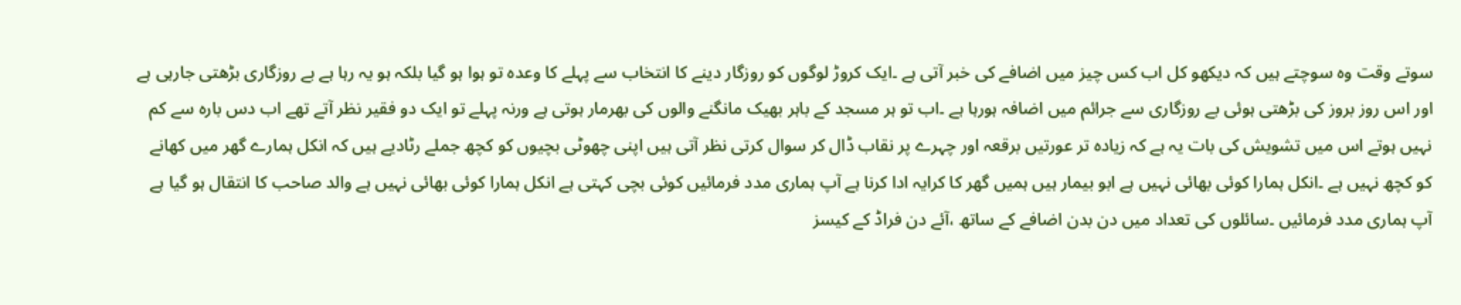سوتے وقت وہ سوچتے ہیں کہ دیکھو کل اب کس چیز میں اضافے کی خبر آتی ہے ۔ایک کروڑ لوگوں کو روزگار دینے کا انتخاب سے پہلے کا وعدہ تو ہوا ہو گیا بلکہ ہو یہ رہا ہے بے روزگاری بڑھتی جارہی ہے اور اس روز بروز کی بڑھتی ہوئی بے روزگاری سے جرائم میں اضافہ ہورہا ہے ۔اب تو ہر مسجد کے باہر بھیک مانگنے والوں کی بھرمار ہوتی ہے ورنہ پہلے تو ایک دو فقیر نظر آتے تھے اب دس بارہ سے کم نہیں ہوتے اس میں تشویش کی بات یہ ہے کہ زیادہ تر عورتیں برقعہ اور چہرے پر نقاب ڈال کر سوال کرتی نظر آتی ہیں اپنی چھوٹی بچیوں کو کچھ جملے رٹادیے ہیں کہ انکل ہمارے گھر میں کھانے کو کچھ نہیں ہے ۔انکل ہمارا کوئی بھائی نہیں ہے ابو بیمار ہیں ہمیں گھر کا کرایہ ادا کرنا ہے آپ ہماری مدد فرمائیں کوئی بچی کہتی ہے انکل ہمارا کوئی بھائی نہیں ہے والد صاحب کا انتقال ہو گیا ہے آپ ہماری مدد فرمائیں ۔سائلوں کی تعداد میں دن بدن اضافے کے ساتھ ،آئے دن فراڈ کے کیسز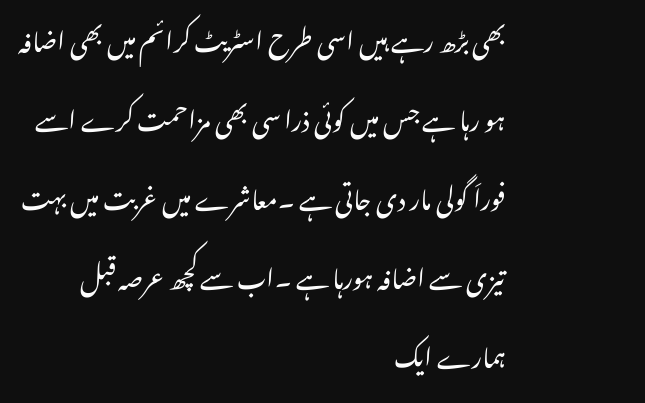بھی بڑھ رہے ہیں اسی طرح اسٹریٹ کرائم میں بھی اضافہ ہو رہا ہے جس میں کوئی ذرا سی بھی مزاحمت کرے اسے فوراَ گولی مار دی جاتی ہے ۔معاشرے میں غربت میں بہت تیزی سے اضافہ ہورہا ہے ۔اب سے کچھ عرصہ قبل ہمارے ایک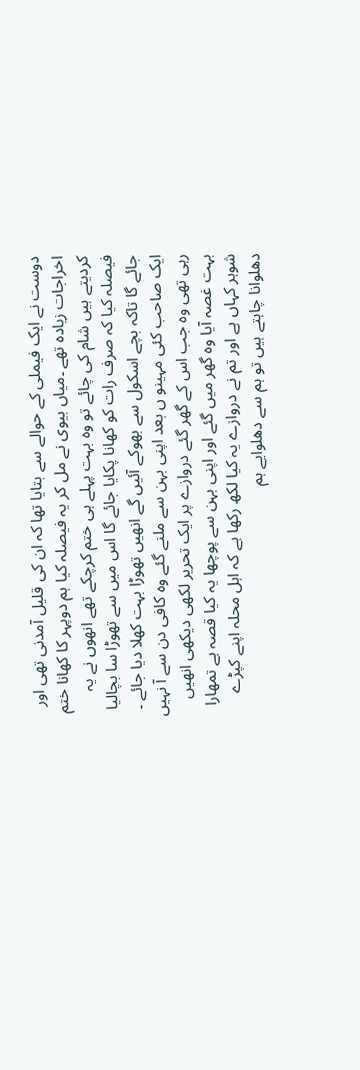دوست نے ایک فیملی کے حوالے سے بتایا تھا کہ ان کی قلیل آمدنی تھی اور اخراجات زیادہ تھے ۔میاں بیوی نے مل کر یہ فیصلہ کیا ہم دوپہر کا کھانا ختم کردیتے ہیں شام کی چائے تو وہ بہت پہلے ہی ختم کرچکے تھے انھوں نے یہ فیصلہ کیا کہ صرف رات کو کھانا پکایا جائے گا اس میں سے تھوڑا سا بچالیا جائے گا تاکہ بچے اسکول سے بھوکے آئیں گے انھیں تھوڑا بہت کھلا دیا جائے ۔
ایک صاحب کئی مہینو ں بعد اپنی بہن سے ملنے گئے وہ کافی دن سے آ نہیں رہی تھی وہ جب اس کے گھر گئے دروازے پر ایک تحریر لکھی دیکھی انھیں بہت غصہ آیا وہ گھر میں گئے اور اپنی بہن سے پوچھا یہ کیا قصہ ہے تمھارا شوہر کہاں ہے اور تم نے دروازے یہ کیا لکھ رکھا ہے کہ اہل محلہ اپنے کپڑے دھلوانا چاہتے ہیں تو ہم سے دھلوایے ہم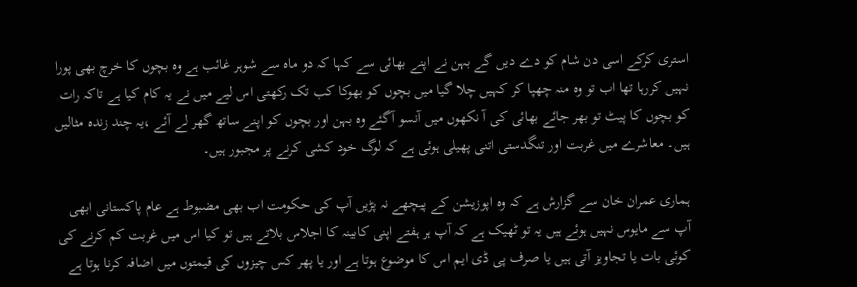استری کرکے اسی دن شام کو دے دیں گے بہن نے اپنے بھائی سے کہا کہ دو ماہ سے شوہر غائب ہے وہ بچوں کا خرچ بھی پورا نہیں کررہا تھا اب تو وہ منہ چھپا کر کہیں چلا گیا میں بچوں کو بھوکا کب تک رکھتی اس لیے میں نے یہ کام کیا ہے تاکہ رات کو بچوں کا پیٹ تو بھر جائے بھائی کی آ نکھوں میں آنسو آگئے وہ بہن اور بچوں کو اپنے ساتھ گھر لے آئے ،یہ چند زندہ مثالیں ہیں۔ معاشرے میں غربت اور تنگدستی اتنی پھیلی ہوئی ہے کہ لوگ خود کشی کرنے پر مجبور ہیں۔

ہماری عمران خان سے گزارش ہے کہ وہ اپوزیشن کے پیچھے نہ پڑیں آپ کی حکومت اب بھی مضبوط ہے عام پاکستانی ابھی آپ سے مایوس نہیں ہوئے ہیں یہ تو ٹھیک ہے کہ آپ ہر ہفتے اپنی کابینہ کا اجلاس بلاتے ہیں تو کیا اس میں غربت کم کرنے کی کوئی بات یا تجاویز آتی ہیں یا صرف پی ڈی ایم اس کا موضوع ہوتا ہے اور یا پھر کس چیزوں کی قیمتوں میں اضافہ کرنا ہوتا ہے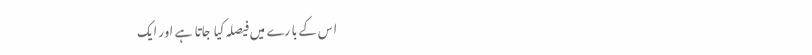اس کے بارے میں فیصلہ کیا جاتا ہے اور ایک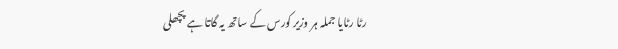رٹا رٹایا جملہ ہر وزیر کورس کے ساتھ یہ گاتا ہے پچھلی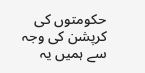حکومتوں کی کرپشن کی وجہ سے ہمیں یہ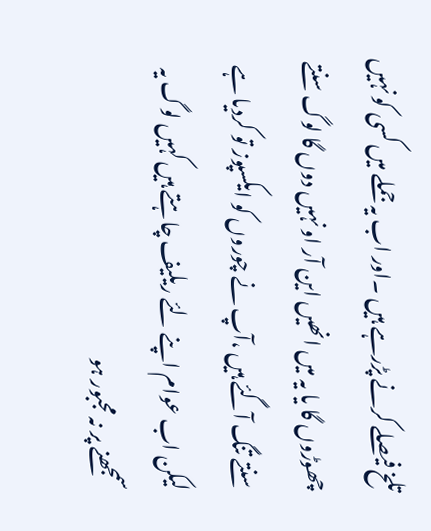تلخ فیصلے کرنے پڑرہے ہیں ۔اور اب یہ جملے میں کسی کو نہیں چھوڑوں گا یا یہ میں انھیں این آر او نہیں دوں گا لوگ سنتے سنتے تنگ آگئے ہیں ،آپ نے چوروں کو ایکسپوز تو کردیا ہے لیکن اب عوام اپنے لئے ریلیف چاہتے ہیں کہیں لوگ یہ سمجھنے پر نہ مجبور ہو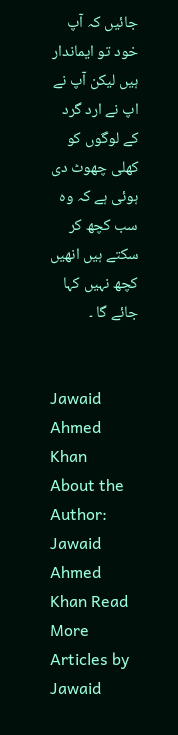جائیں کہ آپ خود تو ایماندار ہیں لیکن آپ نے اپ نے ارد گرد کے لوگوں کو کھلی چھوٹ دی ہوئی ہے کہ وہ سب کچھ کر سکتے ہیں انھیں کچھ نہیں کہا جائے گا ۔


Jawaid Ahmed Khan
About the Author: Jawaid Ahmed Khan Read More Articles by Jawaid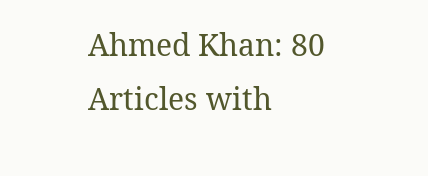Ahmed Khan: 80 Articles with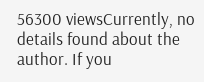56300 viewsCurrently, no details found about the author. If you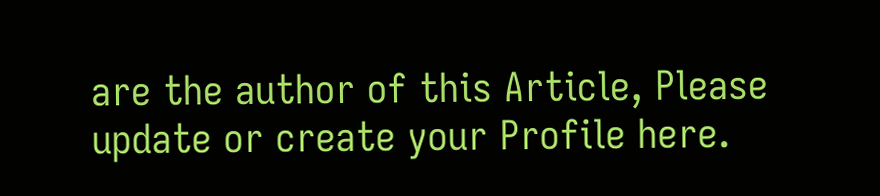are the author of this Article, Please update or create your Profile here.